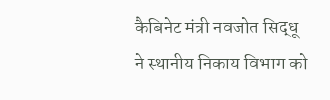कैबिनेट मंत्री नवजोत सिद्धू ने स्थानीय निकाय विभाग को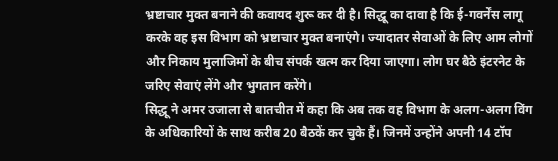भ्रष्टाचार मुक्त बनाने की कवायद शुरू कर दी है। सिद्धू का दावा है कि ई-गवर्नेंस लागू करके वह इस विभाग को भ्रष्टाचार मुक्त बनाएंगे। ज्यादातर सेवाओं के लिए आम लोगों और निकाय मुलाजिमों के बीच संपर्क खत्म कर दिया जाएगा। लोग घर बैठे इंटरनेट के जरिए सेवाएं लेंगे और भुगतान करेंगे।
सिद्धू ने अमर उजाला से बातचीत में कहा कि अब तक वह विभाग के अलग-अलग विंग के अधिकारियों के साथ करीब 20 बैठकें कर चुके हैं। जिनमें उन्होंने अपनी 14 टॉप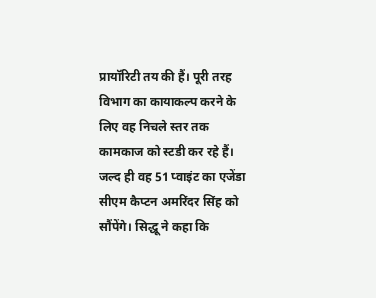प्रायॉरिटी तय की हैं। पूरी तरह विभाग का कायाकल्प करने के लिए वह निचले स्तर तक कामकाज को स्टडी कर रहे हैं।
जल्द ही वह 51 प्वाइंट का एजेंडा सीएम कैप्टन अमरिंदर सिंह को सौंपेंगे। सिद्धू ने कहा कि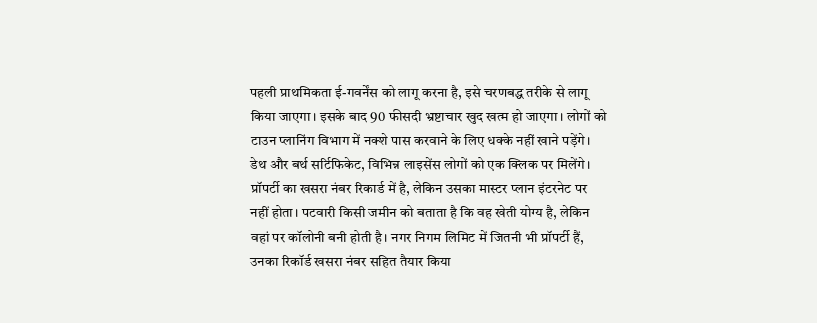पहली प्राथमिकता ई-गवर्नेंस को लागू करना है, इसे चरणबद्ध तरीके से लागू किया जाएगा। इसके बाद 90 फीसदी भ्रष्टाचार खुद खत्म हो जाएगा। लोगों को टाउन प्लानिंग विभाग में नक्शे पास करवाने के लिए धक्के नहीं खाने पड़ेंगे। डेथ और बर्थ सर्टिफिकेट, विभिन्न लाइसेंस लोगों को एक क्लिक पर मिलेंगे।
प्रॉपर्टी का खसरा नंबर रिकार्ड में है, लेकिन उसका मास्टर प्लान इंटरनेट पर नहीं होता। पटवारी किसी जमीन को बताता है कि वह खेती योग्य है, लेकिन वहां पर कॉलोनी बनी होती है। नगर निगम लिमिट में जितनी भी प्रॉपर्टी हैं, उनका रिकॉर्ड खसरा नंबर सहित तैयार किया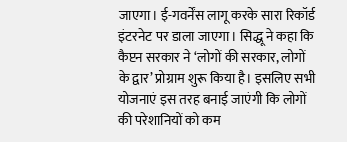जाएगा। ई-गवर्नेंस लागू करके सारा रिकॉर्ड इंटरनेट पर डाला जाएगा। सिद्धू ने कहा कि कैप्टन सरकार ने ‘लोगों की सरकार, लोगों के द्वार’ प्रोग्राम शुरू किया है। इसलिए सभी योजनाएं इस तरह बनाई जाएंगी कि लोगों की परेशानियों को कम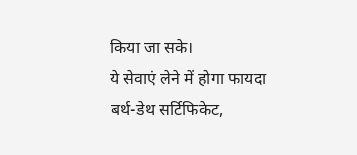किया जा सके।
ये सेवाएं लेने में होगा फायदा
बर्थ-डेथ सर्टिफिकेट,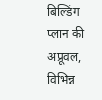बिल्डिंग प्लान की अप्रूवल, विभिन्न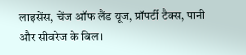लाइसेंस, चेंज ऑफ लैंड यूज, प्रॉपर्टी टैक्स, पानी और सीवरेज के बिल।